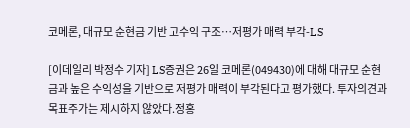코메론, 대규모 순현금 기반 고수익 구조…저평가 매력 부각-LS

[이데일리 박정수 기자] LS증권은 26일 코메론(049430)에 대해 대규모 순현금과 높은 수익성을 기반으로 저평가 매력이 부각된다고 평가했다. 투자의견과 목표주가는 제시하지 않았다.정홍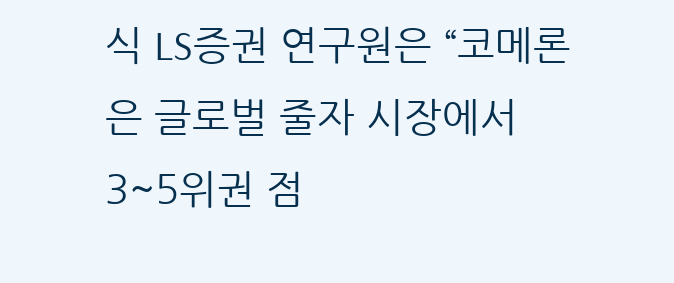식 LS증권 연구원은 “코메론은 글로벌 줄자 시장에서 3~5위권 점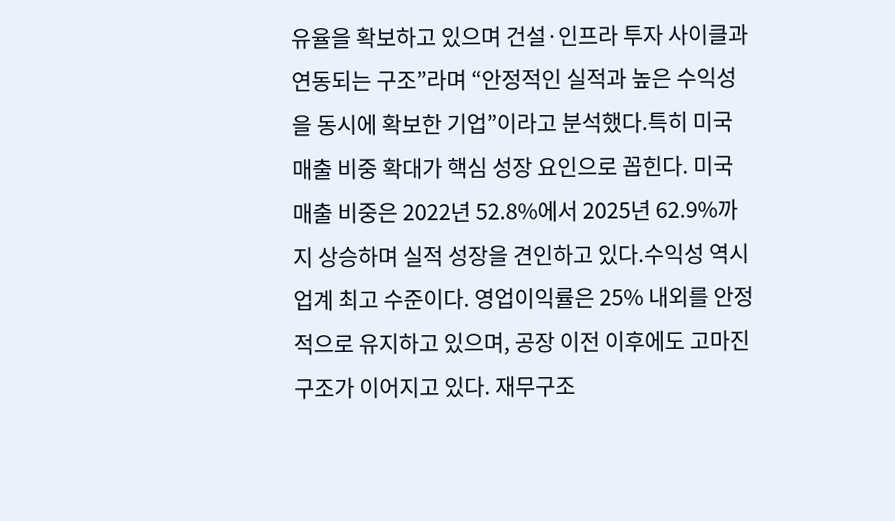유율을 확보하고 있으며 건설·인프라 투자 사이클과 연동되는 구조”라며 “안정적인 실적과 높은 수익성을 동시에 확보한 기업”이라고 분석했다.특히 미국 매출 비중 확대가 핵심 성장 요인으로 꼽힌다. 미국 매출 비중은 2022년 52.8%에서 2025년 62.9%까지 상승하며 실적 성장을 견인하고 있다.수익성 역시 업계 최고 수준이다. 영업이익률은 25% 내외를 안정적으로 유지하고 있으며, 공장 이전 이후에도 고마진 구조가 이어지고 있다. 재무구조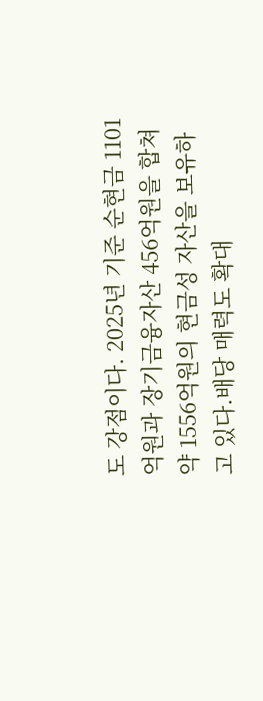도 강점이다. 2025년 기준 순현금 1101억원과 장기금융자산 456억원을 합쳐 약 1556억원의 현금성 자산을 보유하고 있다.배당 매력도 확대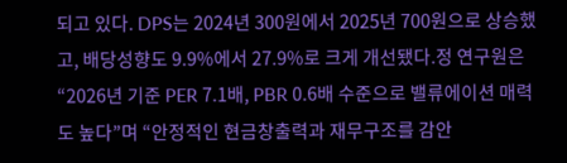되고 있다. DPS는 2024년 300원에서 2025년 700원으로 상승했고, 배당성향도 9.9%에서 27.9%로 크게 개선됐다.정 연구원은 “2026년 기준 PER 7.1배, PBR 0.6배 수준으로 밸류에이션 매력도 높다”며 “안정적인 현금창출력과 재무구조를 감안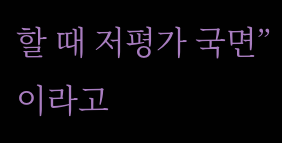할 때 저평가 국면”이라고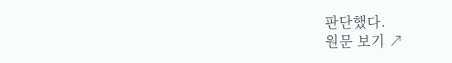판단했다.
원문 보기 ↗